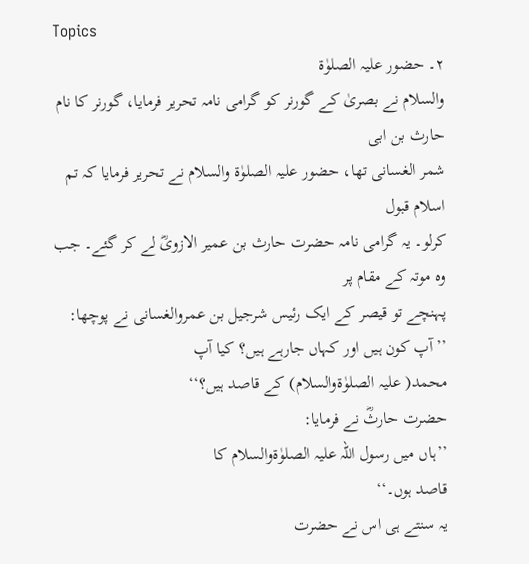Topics
۲۔ حضور علیہ الصلوٰۃ
والسلام نے بصریٰ کے گورنر کو گرامی نامہ تحریر فرمایا، گورنر کا نام حارث بن ابی
شمر الغسانی تھا، حضور علیہ الصلوٰۃ والسلام نے تحریر فرمایا کہ تم اسلام قبول
کرلو۔ یہ گرامی نامہ حضرت حارث بن عمیر الازویؓ لے کر گئے۔ جب وہ موتہ کے مقام پر
پہنچے تو قیصر کے ایک رئیس شرجیل بن عمروالغسانی نے پوچھا:
’’آپ کون ہیں اور کہاں جارہے ہیں؟ کیا آپ
محمد( علیہ الصلوٰۃوالسلام) کے قاصد ہیں؟‘‘
حضرت حارثؓ نے فرمایا:
’’ہاں میں رسول اللہ علیہ الصلوٰۃوالسلام کا
قاصد ہوں۔‘‘
یہ سنتے ہی اس نے حضرت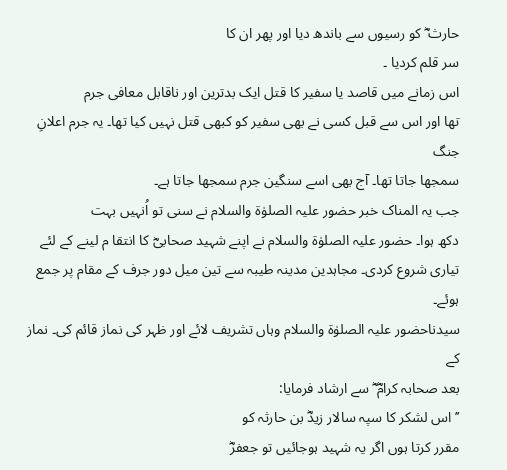حارث ؓ کو رسیوں سے باندھ دیا اور پھر ان کا
سر قلم کردیا ۔
اس زمانے میں قاصد یا سفیر کا قتل ایک بدترین اور ناقابل معافی جرم
تھا اور اس سے قبل کسی نے بھی سفیر کو کبھی قتل نہیں کیا تھا۔ یہ جرم اعلانِ جنگ
سمجھا جاتا تھا۔ آج بھی اسے سنگین جرم سمجھا جاتا ہے۔
جب یہ المناک خبر حضور علیہ الصلوٰۃ والسلام نے سنی تو اُنہیں بہت
دکھ ہوا۔ حضور علیہ الصلوٰۃ والسلام نے اپنے شہید صحابیؓ کا انتقا م لینے کے لئے
تیاری شروع کردی۔ مجاہدین مدینہ طیبہ سے تین میل دور جرف کے مقام پر جمع ہوئے۔
سیدناحضور علیہ الصلوٰۃ والسلام وہاں تشریف لائے اور ظہر کی نماز قائم کی۔ نماز کے
بعد صحابہ کرامؓ ؓ سے ارشاد فرمایا:
’’اس لشکر کا سپہ سالار زیدؓ بن حارثہ کو
مقرر کرتا ہوں اگر یہ شہید ہوجائیں تو جعفرؓ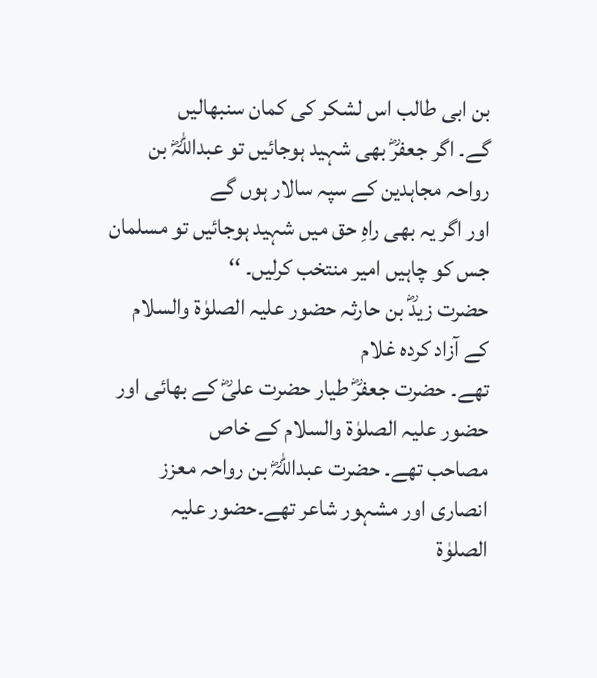بن ابی طالب اس لشکر کی کمان سنبھالیں
گے۔ اگر جعفرؓ بھی شہید ہوجائیں تو عبداللہؓ بن رواحہ مجاہدین کے سپہ سالار ہوں گے
اور اگر یہ بھی راہِ حق میں شہید ہوجائیں تو مسلمان جس کو چاہیں امیر منتخب کرلیں۔ ‘‘
حضرت زیدؓ بن حارثہ حضور علیہ الصلوٰۃ والسلام کے آزاد کردہ غلام
تھے۔ حضرت جعفرؓ طیار حضرت علیؓ کے بھائی اور حضور علیہ الصلوٰۃ والسلام کے خاص
مصاحب تھے۔ حضرت عبداللہؓ بن رواحہ معزز انصاری اور مشہور شاعر تھے۔حضور علیہ
الصلوٰۃ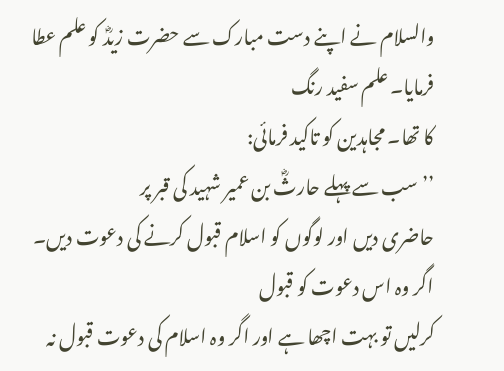والسلام نے اپنے دست مبارک سے حضرت زیدؓ کو علم عطا فرمایا۔ علم سفید رنگ
کا تھا۔ مجاہدین کو تاکید فرمائی:
’’سب سے پہلے حارثؓ بن عمیر شہید کی قبر پر
حاضری دیں اور لوگوں کو اسلام قبول کرنے کی دعوت دیں۔ اگر وہ اس دعوت کو قبول
کرلیں تو بہت اچھا ہے اور اگر وہ اسلام کی دعوت قبول نہ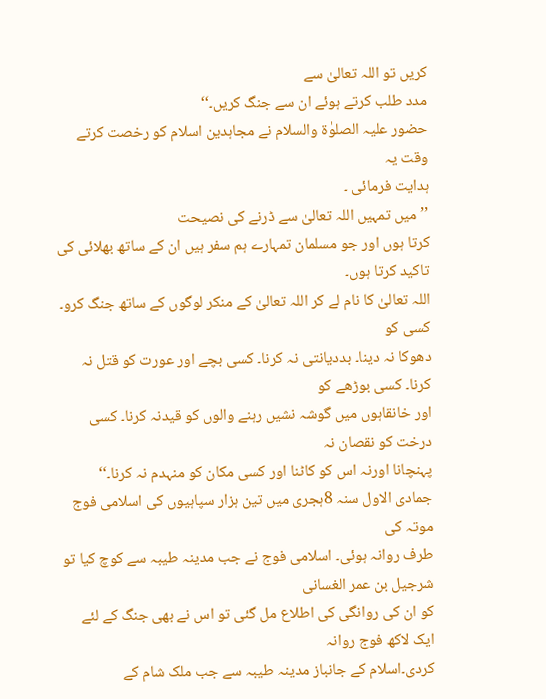کریں تو اللہ تعالیٰ سے
مدد طلب کرتے ہوئے ان سے جنگ کریں۔‘‘
حضور علیہ الصلوٰۃ والسلام نے مجاہدین اسلام کو رخصت کرتے وقت یہ
ہدایت فرمائی ۔
’’میں تمہیں اللہ تعالیٰ سے ڈرنے کی نصیحت
کرتا ہوں اور جو مسلمان تمہارے ہم سفر ہیں ان کے ساتھ بھلائی کی تاکید کرتا ہوں۔
اللہ تعالیٰ کا نام لے کر اللہ تعالیٰ کے منکر لوگوں کے ساتھ جنگ کرو۔ کسی کو
دھوکا نہ دینا۔ بددیانتی نہ کرنا۔ کسی بچے اور عورت کو قتل نہ کرنا۔ کسی بوڑھے کو
اور خانقاہوں میں گوشہ نشیں رہنے والوں کو قیدنہ کرنا۔ کسی درخت کو نقصان نہ
پہنچانا اورنہ اس کو کاٹنا اور کسی مکان کو منہدم نہ کرنا۔‘‘
جمادی الاول سنہ 8ہجری میں تین ہزار سپاہیوں کی اسلامی فوج موتہ کی
طرف روانہ ہوئی۔ اسلامی فوج نے جب مدینہ طیبہ سے کوچ کیا تو شرجیل بن عمر الغسانی
کو ان کی روانگی کی اطلاع مل گئی تو اس نے بھی جنگ کے لئے ایک لاکھ فوج روانہ
کردی۔اسلام کے جانباز مدینہ طیبہ سے جب ملک شام کے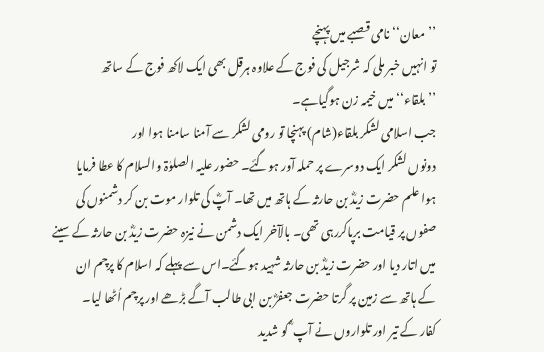’’معان‘‘ نامی قصبے میں پہنچے
تو انہیں خبر ملی کہ شرجیل کی فوج کے علاوہ ہرقل بھی ایک لاکھ فوج کے ساتھ
’’بلقاء‘‘ میں خیمہ زن ہوگیاہے۔
جب اسلامی لشکر بلقاء(شام) پہنچا تو رومی لشکر سے آمنا سامنا ہوا اور
دونوں لشکر ایک دوسرے پر حملہ آور ہوگئے۔ حضور علیہ الصلوٰۃ والسلام کا عطا فرمایا
ہوا علم حضرت زیدؓ بن حارثہ کے ہاتھ میں تھا۔ آپؓ کی تلوار موت بن کر دشمنوں کی
صفوں پر قیامت برپاکررہی تھی۔ بالآخر ایک دشمن نے نیزہ حضرت زیدؓ بن حارثہ کے سینے
میں اتار دیا اور حضرت زیدؓ بن حارثہ شہید ہوگئے۔اس سے پہلے کہ اسلام کا پرچم ان
کے ہاتھ سے زمین پر گرتا حضرت جعفرؓ بن ابی طالب آگے بڑھے اور پرچم اُٹھا لیا۔
کفار کے تیر اور تلواروں نے آپ ؓ کو شدید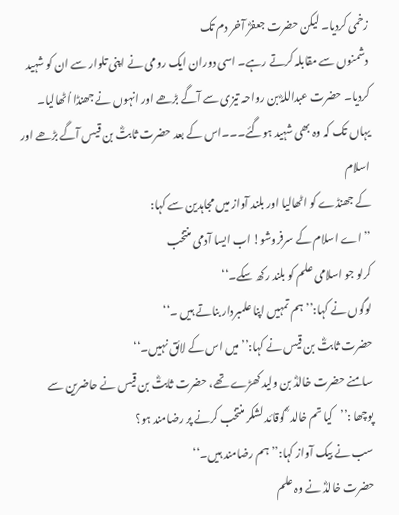زخمی کردیا۔ لیکن حضرت جعفرؓ آخر دم تک
دشمنوں سے مقابلہ کرتے رہے۔ اسی دوران ایک رومی نے اپنی تلوار سے ان کو شہید
کردیا۔ حضرت عبداللہؓ بن رواحہ تیزی سے آگے بڑھے اور انہوں نے جھنڈا اُٹھالیا۔
یہاں تک کہ وہ بھی شہید ہوگئے۔۔۔اس کے بعد حضرت ثابتؓ بن قیس آگے بڑھے اور اسلام
کے جھنڈے کو اٹھالیا اور بلند آواز میں مجاہدین سے کہا:
’’ اے اسلام کے سرفروشو! اب ایسا آدمی منتخب
کرلو جو اسلامی علم کو بلند رکھ سکے۔‘‘
لوگوں نے کہا:’’ہم تمہیں اپنا علمبردار بناتے ہیں ۔‘‘
حضرت ثابتؓ بن قیس نے کہا:’’میں اس کے لائق نہیں۔‘‘
سامنے حضرت خالدؓ بن ولید کھڑے تھے، حضرت ثابتؓ بن قیس نے حاضرین سے
پوچھا :’’کیا تم خالد ؓ کوقائد لشکر منتخب کرنے پر رضامند ہو؟
سب نے بیک آواز کہا:’’ہم رضامند ہیں۔‘‘
حضرت خالدؓ نے وہ علم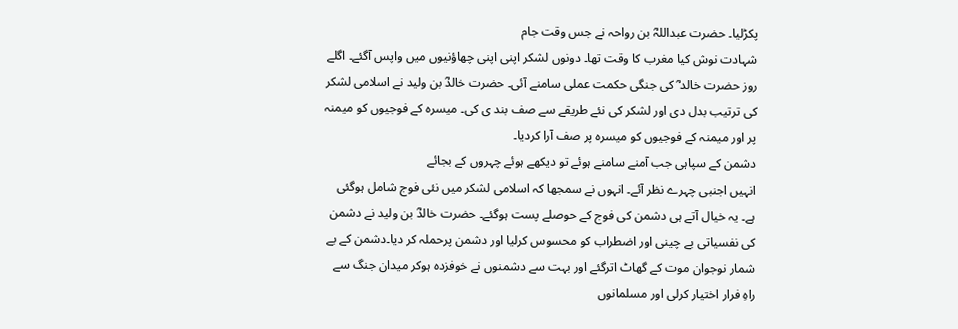پکڑلیا۔ حضرت عبداللہؓ بن رواحہ نے جس وقت جام
شہادت نوش کیا مغرب کا وقت تھا۔ دونوں لشکر اپنی اپنی چھاؤنیوں میں واپس آگئے۔ اگلے
روز حضرت خالد ؓ کی جنگی حکمت عملی سامنے آئی۔ حضرت خالدؓ بن ولید نے اسلامی لشکر
کی ترتیب بدل دی اور لشکر کی نئے طریقے سے صف بند ی کی۔ میسرہ کے فوجیوں کو میمنہ
پر اور میمنہ کے فوجیوں کو میسرہ پر صف آرا کردیا۔
دشمن کے سپاہی جب آمنے سامنے ہوئے تو دیکھے ہوئے چہروں کے بجائے
انہیں اجنبی چہرے نظر آئے۔ انہوں نے سمجھا کہ اسلامی لشکر میں نئی فوج شامل ہوگئی
ہے۔ یہ خیال آتے ہی دشمن کی فوج کے حوصلے پست ہوگئے۔ حضرت خالدؓ بن ولید نے دشمن
کی نفسیاتی بے چینی اور اضطراب کو محسوس کرلیا اور دشمن پرحملہ کر دیا۔دشمن کے بے
شمار نوجوان موت کے گھاٹ اترگئے اور بہت سے دشمنوں نے خوفزدہ ہوکر میدان جنگ سے
راہِ فرار اختیار کرلی اور مسلمانوں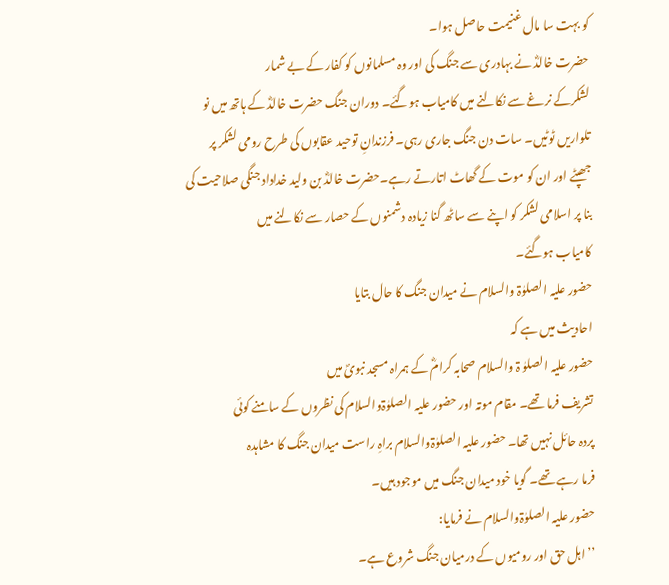کو بہت سا مال غنیمت حاصل ہوا۔
حضرت خالدؓ نے بہادری سے جنگ کی اور وہ مسلمانوں کو کفار کے بے شمار
لشکرکے نرغے سے نکالنے میں کامیاب ہوگئے۔ دوران جنگ حضرت خالدؓ کے ہاتھ میں نو
تلواریں ٹوٹیں۔ سات دن جنگ جاری رہی۔ فرزندانِ توحید عقابوں کی طرح رومی لشکر پر
جھپٹے اور ان کو موت کے گھاٹ اتارتے رہے۔حضرت خالدؓ بن ولید خداداد جنگی صلاحیت کی
بنا پر اسلامی لشکر کو اپنے سے ساٹھ گنا زیادہ دشمنوں کے حصار سے نکالنے میں
کامیاب ہوگئے۔
حضور علیہ الصلوٰۃ والسلام نے میدان جنگ کا حال بتایا
احادیث میں ہے کہ
حضور علیہ الصلوٰ ۃ والسلام صحابہ کرامؓ کے ہمراہ مسجد نبویؐ میں
تشریف فرما تھے۔ مقام موتہ اور حضور علیہ الصلوٰۃوالسلام کی نظروں کے سامنے کوئی
پردہ حائل نہیں تھا۔ حضور علیہ الصلوٰۃوالسلام براہِ راست میدان جنگ کا مشاہدہ
فرما رہے تھے۔ گویا خود میدان جنگ میں موجود ہیں۔
حضور علیہ الصلوٰۃوالسلام نے فرمایا:
’’ اہل حق اور رومیوں کے درمیان جنگ شروع ہے۔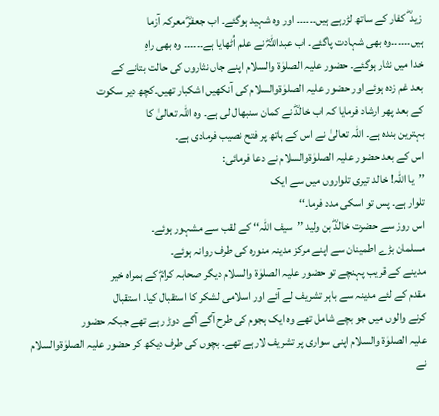زید ؓ کفار کے ساتھ لڑرہے ہیں۔۔۔۔۔۔ اور وہ شہید ہوگئے۔ اب جعفرؓ معرکہ آزما
ہیں۔۔۔۔۔۔وہ بھی شہادت پاگئے۔ اب عبداللہؓ نے علم اُٹھایا ہے۔۔۔۔۔۔ وہ بھی راہِ
خدا میں نثار ہوگئے۔ حضور علیہ الصلوٰۃ والسلام اپنے جاں نثاروں کی حالت بتانے کے
بعد غم زدہ ہوئے اور حضور علیہ الصلوٰۃوالسلام کی آنکھیں اشکبار تھیں۔کچھ دیر سکوت
کے بعد پھر ارشاد فرمایا کہ اب خالدؓ نے کمان سنبھال لی ہے۔ وہ اللہ تعالیٰ کا
بہترین بندہ ہے۔ اللہ تعالیٰ نے اس کے ہاتھ پر فتح نصیب فرمادی ہے۔
اس کے بعد حضور علیہ الصلوٰۃوالسلام نے دعا فرمائی:
’’یا اللہ! خالد تیری تلواروں میں سے ایک
تلوار ہے۔ پس تو اسکی مدد فرما۔‘‘
اس روز سے حضرت خالدؓ بن ولید ’’سیف اللہ‘‘ کے لقب سے مشہور ہوئے۔
مسلمان بڑے اطمینان سے اپنے مرکز مدینہ منورہ کی طرف روانہ ہوئے۔
مدینے کے قریب پہنچے تو حضور علیہ الصلوٰۃ والسلام دیگر صحابہ کرامؓ کے ہمراہ خیر
مقدم کے لئے مدینہ سے باہر تشریف لے آئے اور اسلامی لشکر کا استقبال کیا۔ استقبال
کرنے والوں میں جو بچے شامل تھے وہ ایک ہجوم کی طرح آگے آگے دوڑ رہے تھے جبکہ حضور
علیہ الصلوٰۃ والسلام اپنی سواری پر تشریف لارہے تھے۔ بچوں کی طرف دیکھ کر حضور علیہ الصلوٰۃوالسلام نے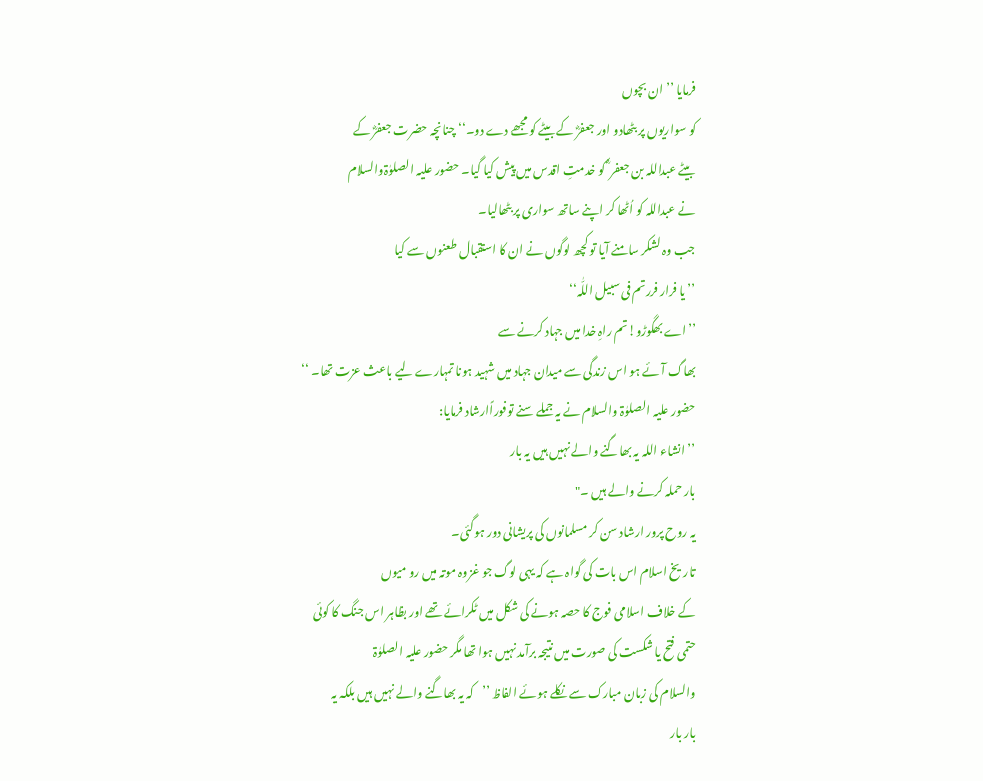فرمایا ’’ ان بچوں
کو سواریوں پر بٹھادو اور جعفرؓ کے بیٹے کو مجھے دے دو۔‘‘ چنانچہ حضرت جعفرؓ کے
بیٹے عبداللہ بن جعفر ؓ کو خدمتِ اقدس میں پیش کیا گیا۔ حضور علیہ الصلوٰۃوالسلام
نے عبداللہ کو اُٹھا کر اپنے ساتھ سواری پر بٹھالیا۔
جب وہ لشکر سامنے آیا تو کچھ لوگوں نے ان کا استقبال طعنوں سے کیا
’’یا فرار فررتم فی سبیل اللّٰہ‘‘
’’اے بھگوڑو!تم راہِ خدا میں جہاد کرنے سے
بھاگ آئے ہو اس زندگی سے میدان جہاد میں شہید ہونا تمہارے لیے باعث عزت تھا۔ ‘‘
حضور علیہ الصلوٰۃ والسلام نے یہ جملے سنے توفوراًارشاد فرمایا:
’’انشاء اللہ یہ بھاگنے والے نہیں ہیں یہ بار
بار حملہ کرنے والے ہیں ۔"
یہ روح پرور ارشاد سن کر مسلمانوں کی پریشانی دور ہوگئی۔
تاریخ اسلام اس بات کی گواہ ہے کہ یہی لوگ جو غزوہ موتہ میں رو میوں
کے خلاف اسلامی فوج کا حصہ ہونے کی شکل میں ٹکرائے تھے اور بظاہر اس جنگ کا کوئی
حتمی فتح یا شکست کی صورت میں نتیجہ برآمد نہیں ہوا تھا مگر حضور علیہ الصلوٰۃ
والسلام کی زبان مبارک سے نکلے ہوئے الفاظ ’’کہ یہ بھاگنے والے نہیں ہیں بلکہ یہ
بار بار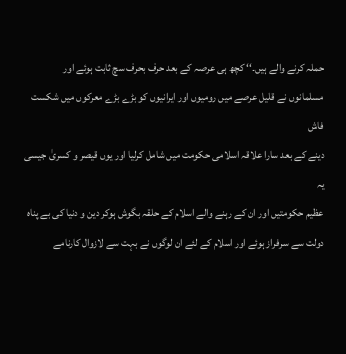حملہ کرنے والے ہیں۔‘‘ کچھ ہی عرصہ کے بعد حرف بحرف سچ ثابت ہوئے اور
مسلمانوں نے قلیل عرصے میں رومیوں اور ایرانیوں کو بڑے بڑے معرکوں میں شکست فاش
دینے کے بعد سارا علاقہ اسلامی حکومت میں شامل کرلیا اور یوں قیصر و کسریٰ جیسی یہ
عظیم حکومتیں اور ان کے رہنے والے اسلام کے حلقہ بگوش ہوکر دین و دنیا کی بے پناہ
دولت سے سرفراز ہوئے اور اسلام کے لئے ان لوگوں نے بہت سے لازوال کارنامے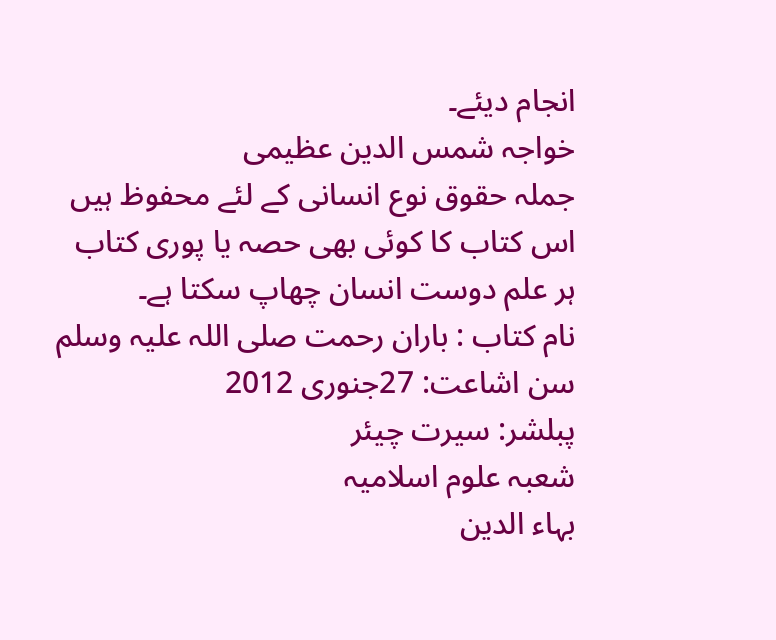انجام دیئے۔
خواجہ شمس الدین عظیمی
جملہ حقوق نوع انسانی کے لئے محفوظ ہیں
اس کتاب کا کوئی بھی حصہ یا پوری کتاب
ہر علم دوست انسان چھاپ سکتا ہے۔
نام کتاب : باران رحمت صلی اللہ علیہ وسلم
سن اشاعت: 27جنوری 2012
پبلشر: سیرت چیئر
شعبہ علوم اسلامیہ
بہاء الدین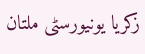زکریا یونیورسٹی ملتان